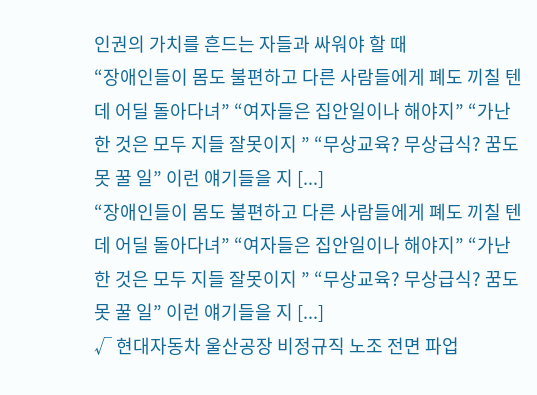인권의 가치를 흔드는 자들과 싸워야 할 때
“장애인들이 몸도 불편하고 다른 사람들에게 폐도 끼칠 텐데 어딜 돌아다녀” “여자들은 집안일이나 해야지” “가난한 것은 모두 지들 잘못이지 ” “무상교육? 무상급식? 꿈도 못 꿀 일” 이런 얘기들을 지 [...]
“장애인들이 몸도 불편하고 다른 사람들에게 폐도 끼칠 텐데 어딜 돌아다녀” “여자들은 집안일이나 해야지” “가난한 것은 모두 지들 잘못이지 ” “무상교육? 무상급식? 꿈도 못 꿀 일” 이런 얘기들을 지 [...]
√ 현대자동차 울산공장 비정규직 노조 전면 파업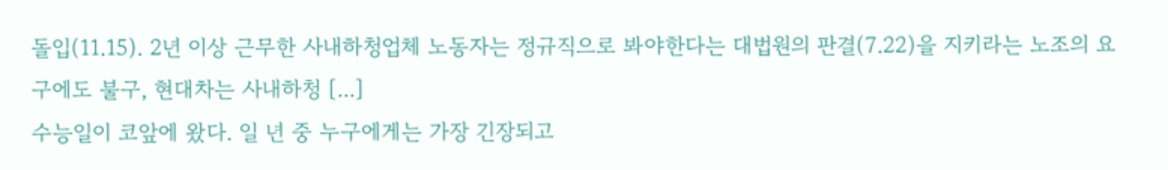돌입(11.15). 2년 이상 근무한 사내하청업체 노동자는 정규직으로 봐야한다는 대법원의 판결(7.22)을 지키라는 노조의 요구에도 불구, 현대차는 사내하청 [...]
수능일이 코앞에 왔다. 일 년 중 누구에게는 가장 긴장되고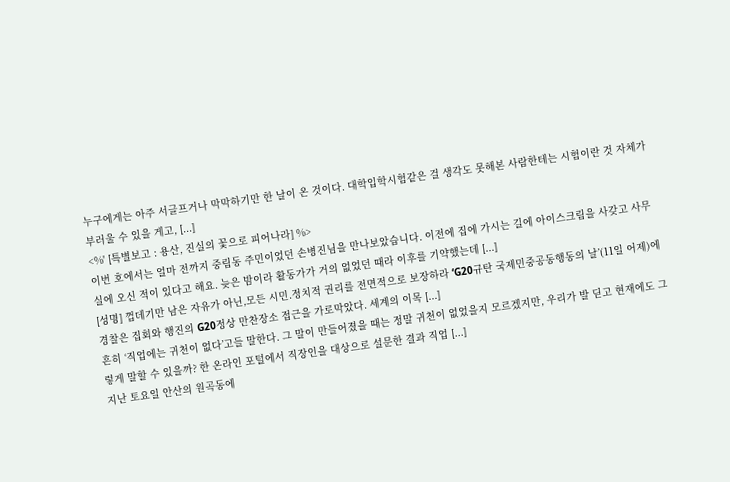누구에게는 아주 서글프거나 막막하기만 한 날이 온 것이다. 대학입학시험같은 걸 생각도 못해본 사람한테는 시험이란 것 자체가 부러울 수 있을 게고, [...]
<%' [특별보고 : 용산, 진실의 꽃으로 피어나라] %>
이번 호에서는 얼마 전까지 중림동 주민이었던 손병진님을 만나보았습니다. 이전에 집에 가시는 길에 아이스크림을 사갖고 사무실에 오신 적이 있다고 해요. 늦은 밤이라 활동가가 거의 없었던 때라 이후를 기약했는데 [...]
[성명] 껍데기만 남은 자유가 아닌,모든 시민.정치적 권리를 전면적으로 보장하라 ‘G20규탄 국제민중공동행동의 날’(11일 어제)에 경찰은 집회와 행진의 G20정상 만찬장소 접근을 가로막았다. 세계의 이목 [...]
흔히 ‘직업에는 귀천이 없다’고들 말한다. 그 말이 만들어졌을 때는 정말 귀천이 없었을지 모르겠지만, 우리가 발 딛고 현재에도 그렇게 말할 수 있을까? 한 온라인 포털에서 직장인을 대상으로 설문한 결과 직업 [...]
지난 토요일 안산의 원곡동에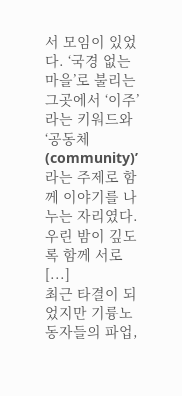서 모임이 있었다. ‘국경 없는 마을’로 불리는 그곳에서 ‘이주’라는 키워드와 ‘공동체(community)’라는 주제로 함께 이야기를 나누는 자리였다. 우린 밤이 깊도록 함께 서로 [...]
최근 타결이 되었지만 기륭노동자들의 파업,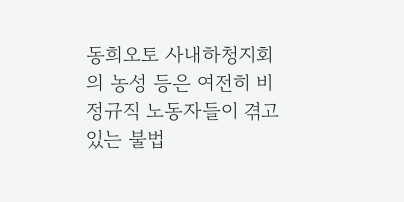동희오토 사내하청지회의 농성 등은 여전히 비정규직 노동자들이 겪고 있는 불법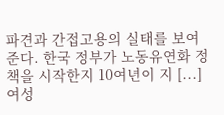파견과 간접고용의 실태를 보여준다. 한국 정부가 노동유연화 정책을 시작한지 10여년이 지 [...]
여성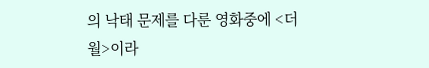의 낙태 문제를 다룬 영화중에 <더 월>이라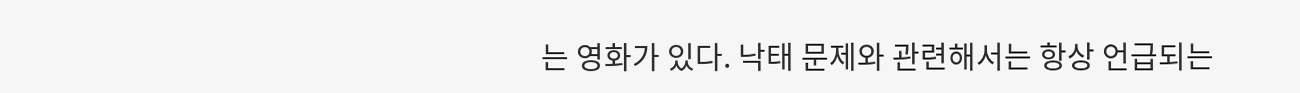는 영화가 있다. 낙태 문제와 관련해서는 항상 언급되는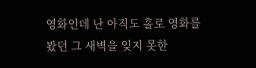영화인데 난 아직도 홀로 영화를 봤던 그 새벽을 잊지 못한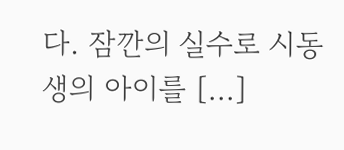다. 잠깐의 실수로 시동생의 아이를 [...]